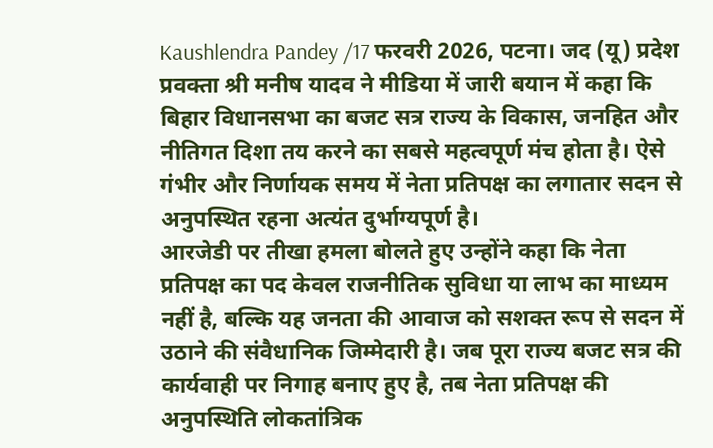Kaushlendra Pandey /17 फरवरी 2026, पटना। जद (यू) प्रदेश प्रवक्ता श्री मनीष यादव ने मीडिया में जारी बयान में कहा कि बिहार विधानसभा का बजट सत्र राज्य के विकास, जनहित और नीतिगत दिशा तय करने का सबसे महत्वपूर्ण मंच होता है। ऐसे गंभीर और निर्णायक समय में नेता प्रतिपक्ष का लगातार सदन से अनुपस्थित रहना अत्यंत दुर्भाग्यपूर्ण है।
आरजेडी पर तीखा हमला बोलते हुए उन्होंने कहा कि नेता प्रतिपक्ष का पद केवल राजनीतिक सुविधा या लाभ का माध्यम नहीं है, बल्कि यह जनता की आवाज को सशक्त रूप से सदन में उठाने की संवैधानिक जिम्मेदारी है। जब पूरा राज्य बजट सत्र की कार्यवाही पर निगाह बनाए हुए है, तब नेता प्रतिपक्ष की अनुपस्थिति लोकतांत्रिक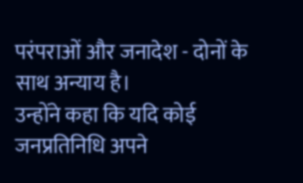परंपराओं और जनादेश - दोनों के साथ अन्याय है।
उन्होंने कहा कि यदि कोई जनप्रतिनिधि अपने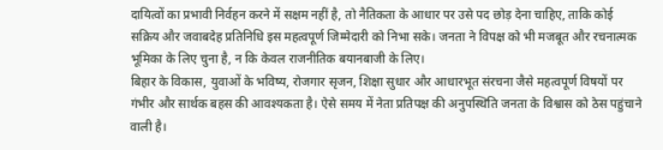दायित्वों का प्रभावी निर्वहन करने में सक्षम नहीं है, तो नैतिकता के आधार पर उसे पद छोड़ देना चाहिए, ताकि कोई सक्रिय और जवाबदेह प्रतिनिधि इस महत्वपूर्ण जिम्मेदारी को निभा सके। जनता ने विपक्ष को भी मजबूत और रचनात्मक भूमिका के लिए चुना है, न कि केवल राजनीतिक बयानबाजी के लिए।
बिहार के विकास, युवाओं के भविष्य, रोजगार सृजन, शिक्षा सुधार और आधारभूत संरचना जैसे महत्वपूर्ण विषयों पर गंभीर और सार्थक बहस की आवश्यकता है। ऐसे समय में नेता प्रतिपक्ष की अनुपस्थिति जनता के विश्वास को ठेस पहुंचाने वाली है।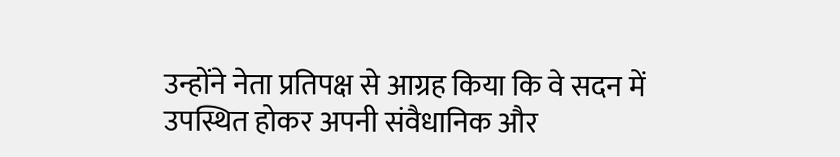उन्होंने नेता प्रतिपक्ष से आग्रह किया कि वे सदन में उपस्थित होकर अपनी संवैधानिक और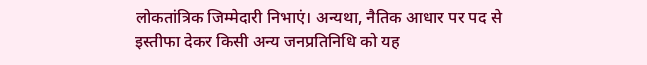लोकतांत्रिक जिम्मेदारी निभाएं। अन्यथा, नैतिक आधार पर पद से इस्तीफा देकर किसी अन्य जनप्रतिनिधि को यह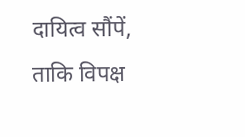दायित्व सौंपें, ताकि विपक्ष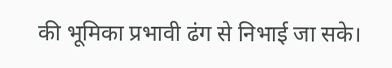की भूमिका प्रभावी ढंग से निभाई जा सके।